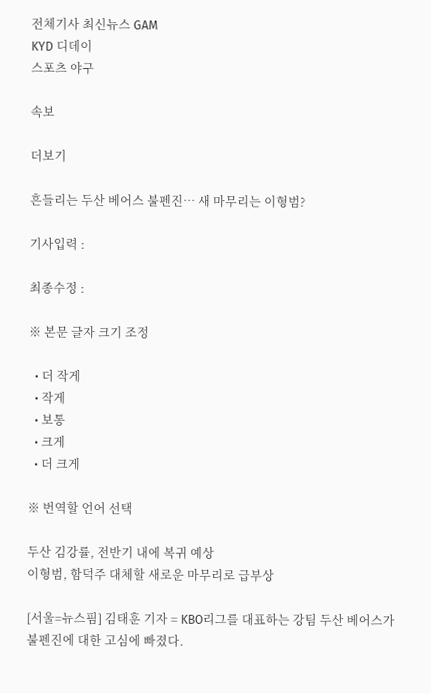전체기사 최신뉴스 GAM
KYD 디데이
스포츠 야구

속보

더보기

흔들리는 두산 베어스 불펜진… 새 마무리는 이형범?

기사입력 :

최종수정 :

※ 본문 글자 크기 조정

  • 더 작게
  • 작게
  • 보통
  • 크게
  • 더 크게

※ 번역할 언어 선택

두산 김강률, 전반기 내에 복귀 예상
이형범, 함덕주 대체할 새로운 마무리로 급부상

[서울=뉴스핌] 김태훈 기자 = KBO리그를 대표하는 강팀 두산 베어스가 불펜진에 대한 고심에 빠졌다.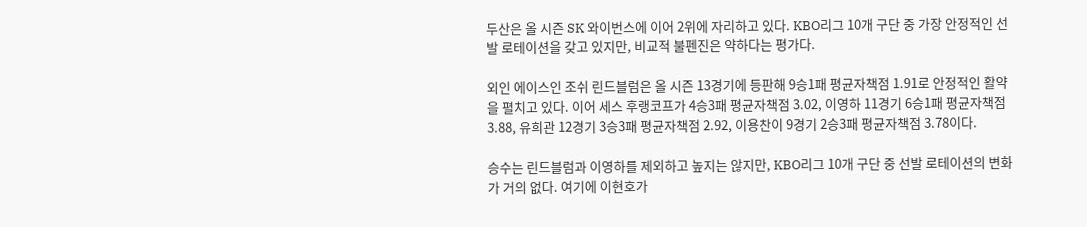두산은 올 시즌 SK 와이번스에 이어 2위에 자리하고 있다. KBO리그 10개 구단 중 가장 안정적인 선발 로테이션을 갖고 있지만, 비교적 불펜진은 약하다는 평가다.

외인 에이스인 조쉬 린드블럼은 올 시즌 13경기에 등판해 9승1패 평균자책점 1.91로 안정적인 활약을 펼치고 있다. 이어 세스 후랭코프가 4승3패 평균자책점 3.02, 이영하 11경기 6승1패 평균자책점 3.88, 유희관 12경기 3승3패 평균자책점 2.92, 이용찬이 9경기 2승3패 평균자책점 3.78이다.

승수는 린드블럼과 이영하를 제외하고 높지는 않지만, KBO리그 10개 구단 중 선발 로테이션의 변화가 거의 없다. 여기에 이현호가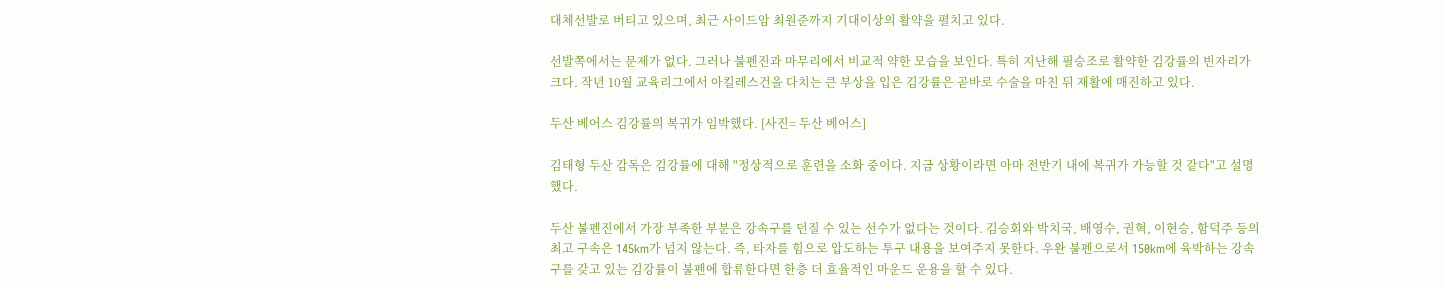대체선발로 버티고 있으며, 최근 사이드암 최원준까지 기대이상의 활약을 펼치고 있다.

선발쪽에서는 문제가 없다. 그러나 불펜진과 마무리에서 비교적 약한 모습을 보인다. 특히 지난해 필승조로 활약한 김강률의 빈자리가 크다. 작년 10월 교육리그에서 아킬레스건을 다치는 큰 부상을 입은 김강률은 곧바로 수술을 마친 뒤 재활에 매진하고 있다.

두산 베어스 김강률의 복귀가 임박했다. [사진= 두산 베어스]

김태형 두산 감독은 김강률에 대해 "정상적으로 훈련을 소화 중이다. 지금 상황이라면 아마 전반기 내에 복귀가 가능할 것 같다"고 설명했다.

두산 불펜진에서 가장 부족한 부분은 강속구를 던질 수 있는 선수가 없다는 것이다. 김승회와 박치국, 배영수, 권혁, 이현승, 함덕주 등의 최고 구속은 145km가 넘지 않는다. 즉, 타자를 힘으로 압도하는 투구 내용을 보여주지 못한다. 우완 불펜으로서 150km에 육박하는 강속구를 갖고 있는 김강률이 불펜에 합류한다면 한층 더 효율적인 마운드 운용을 할 수 있다.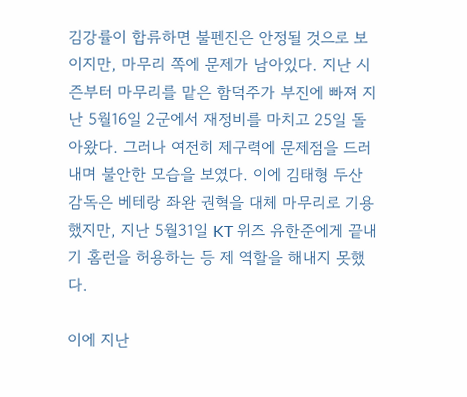김강률이 합류하면 불펜진은 안정될 것으로 보이지만, 마무리 쪽에 문제가 남아있다. 지난 시즌부터 마무리를 맡은 함덕주가 부진에 빠져 지난 5월16일 2군에서 재정비를 마치고 25일 돌아왔다. 그러나 여전히 제구력에 문제점을 드러내며 불안한 모습을 보였다. 이에 김태형 두산 감독은 베테랑 좌완 권혁을 대체 마무리로 기용했지만, 지난 5월31일 KT 위즈 유한준에게 끝내기 홈런을 허용하는 등 제 역할을 해내지 못했다.

이에 지난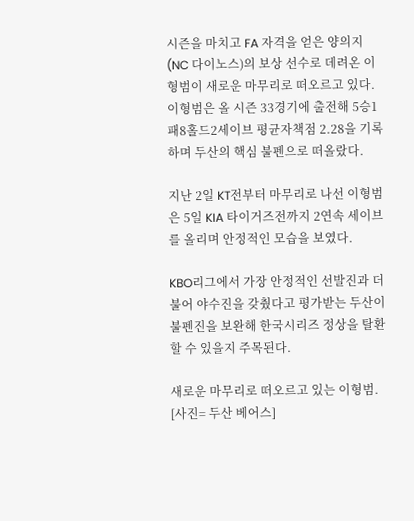시즌을 마치고 FA 자격을 얻은 양의지(NC 다이노스)의 보상 선수로 데려온 이형범이 새로운 마무리로 떠오르고 있다. 이형범은 올 시즌 33경기에 출전해 5승1패8홀드2세이브 평균자책점 2.28을 기록하며 두산의 핵심 불펜으로 떠올랐다.

지난 2일 KT전부터 마무리로 나선 이형범은 5일 KIA 타이거즈전까지 2연속 세이브를 올리며 안정적인 모습을 보였다.

KBO리그에서 가장 안정적인 선발진과 더불어 야수진을 갖췄다고 평가받는 두산이 불펜진을 보완해 한국시리즈 정상을 탈환할 수 있을지 주목된다.

새로운 마무리로 떠오르고 있는 이형범. [사진= 두산 베어스]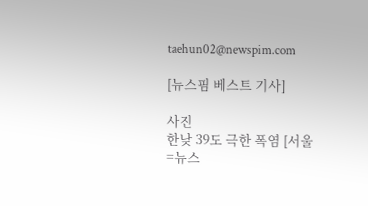taehun02@newspim.com

[뉴스핌 베스트 기사]

사진
한낮 39도 극한 폭염 [서울=뉴스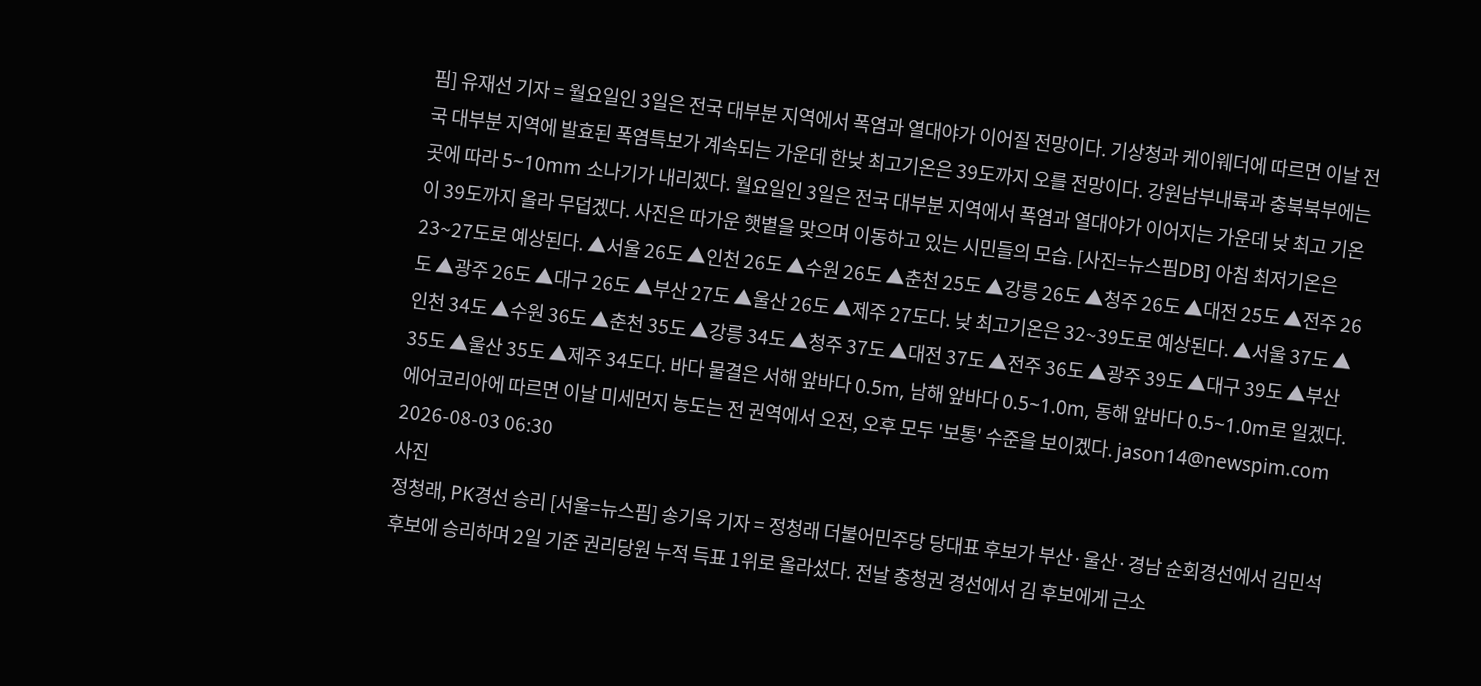핌] 유재선 기자 = 월요일인 3일은 전국 대부분 지역에서 폭염과 열대야가 이어질 전망이다. 기상청과 케이웨더에 따르면 이날 전국 대부분 지역에 발효된 폭염특보가 계속되는 가운데 한낮 최고기온은 39도까지 오를 전망이다. 강원남부내륙과 충북북부에는 곳에 따라 5~10mm 소나기가 내리겠다. 월요일인 3일은 전국 대부분 지역에서 폭염과 열대야가 이어지는 가운데 낮 최고 기온이 39도까지 올라 무덥겠다. 사진은 따가운 햇볕을 맞으며 이동하고 있는 시민들의 모습. [사진=뉴스핌DB] 아침 최저기온은 23~27도로 예상된다. ▲서울 26도 ▲인천 26도 ▲수원 26도 ▲춘천 25도 ▲강릉 26도 ▲청주 26도 ▲대전 25도 ▲전주 26도 ▲광주 26도 ▲대구 26도 ▲부산 27도 ▲울산 26도 ▲제주 27도다. 낮 최고기온은 32~39도로 예상된다. ▲서울 37도 ▲인천 34도 ▲수원 36도 ▲춘천 35도 ▲강릉 34도 ▲청주 37도 ▲대전 37도 ▲전주 36도 ▲광주 39도 ▲대구 39도 ▲부산 35도 ▲울산 35도 ▲제주 34도다. 바다 물결은 서해 앞바다 0.5m, 남해 앞바다 0.5~1.0m, 동해 앞바다 0.5~1.0m로 일겠다. 에어코리아에 따르면 이날 미세먼지 농도는 전 권역에서 오전, 오후 모두 '보통' 수준을 보이겠다. jason14@newspim.com 2026-08-03 06:30
사진
정청래, PK경선 승리 [서울=뉴스핌] 송기욱 기자 = 정청래 더불어민주당 당대표 후보가 부산·울산·경남 순회경선에서 김민석 후보에 승리하며 2일 기준 권리당원 누적 득표 1위로 올라섰다. 전날 충청권 경선에서 김 후보에게 근소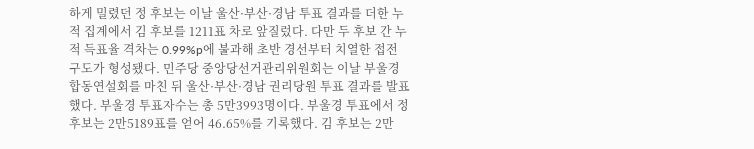하게 밀렸던 정 후보는 이날 울산·부산·경남 투표 결과를 더한 누적 집계에서 김 후보를 1211표 차로 앞질렀다. 다만 두 후보 간 누적 득표율 격차는 0.99%p에 불과해 초반 경선부터 치열한 접전 구도가 형성됐다. 민주당 중앙당선거관리위원회는 이날 부울경 합동연설회를 마친 뒤 울산·부산·경남 권리당원 투표 결과를 발표했다. 부울경 투표자수는 총 5만3993명이다. 부울경 투표에서 정 후보는 2만5189표를 얻어 46.65%를 기록했다. 김 후보는 2만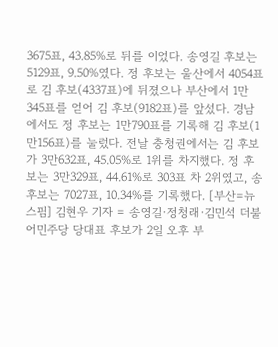3675표, 43.85%로 뒤를 이었다. 송영길 후보는 5129표, 9.50%였다. 정 후보는 울산에서 4054표로 김 후보(4337표)에 뒤졌으나 부산에서 1만345표를 얻어 김 후보(9182표)를 앞섰다. 경남에서도 정 후보는 1만790표를 기록해 김 후보(1만156표)를 눌렀다. 전날 충청권에서는 김 후보가 3만632표, 45.05%로 1위를 차지했다. 정 후보는 3만329표, 44.61%로 303표 차 2위였고, 송 후보는 7027표, 10.34%를 기록했다. [부산=뉴스핌] 김현우 기자 = 송영길·정청래·김민석 더불어민주당 당대표 후보가 2일 오후 부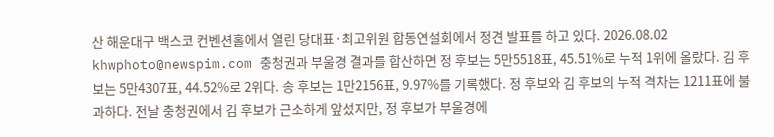산 해운대구 백스코 컨벤션홀에서 열린 당대표·최고위원 합동연설회에서 정견 발표를 하고 있다. 2026.08.02 khwphoto@newspim.com 충청권과 부울경 결과를 합산하면 정 후보는 5만5518표, 45.51%로 누적 1위에 올랐다. 김 후보는 5만4307표, 44.52%로 2위다. 송 후보는 1만2156표, 9.97%를 기록했다. 정 후보와 김 후보의 누적 격차는 1211표에 불과하다. 전날 충청권에서 김 후보가 근소하게 앞섰지만, 정 후보가 부울경에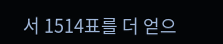서 1514표를 더 얻으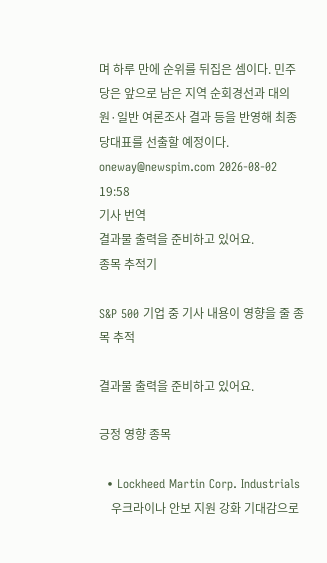며 하루 만에 순위를 뒤집은 셈이다. 민주당은 앞으로 남은 지역 순회경선과 대의원·일반 여론조사 결과 등을 반영해 최종 당대표를 선출할 예정이다. oneway@newspim.com 2026-08-02 19:58
기사 번역
결과물 출력을 준비하고 있어요.
종목 추적기

S&P 500 기업 중 기사 내용이 영향을 줄 종목 추적

결과물 출력을 준비하고 있어요.

긍정 영향 종목

  • Lockheed Martin Corp. Industrials
    우크라이나 안보 지원 강화 기대감으로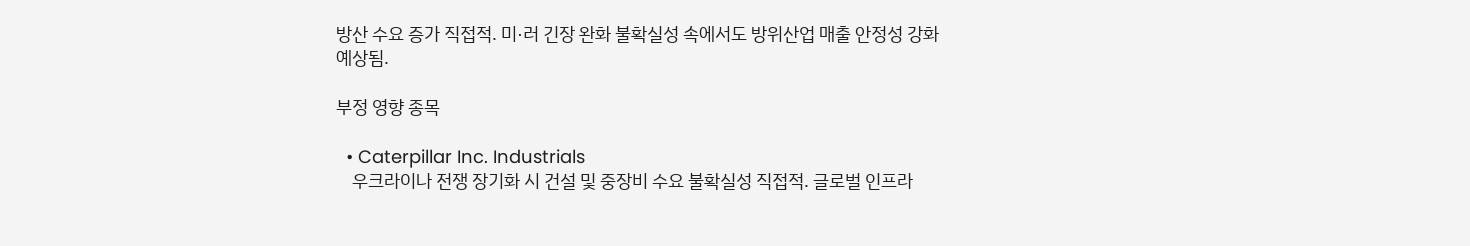방산 수요 증가 직접적. 미·러 긴장 완화 불확실성 속에서도 방위산업 매출 안정성 강화 예상됨.

부정 영향 종목

  • Caterpillar Inc. Industrials
    우크라이나 전쟁 장기화 시 건설 및 중장비 수요 불확실성 직접적. 글로벌 인프라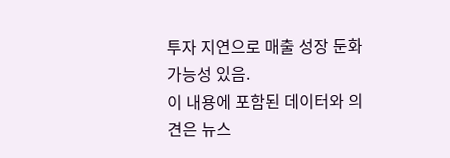투자 지연으로 매출 성장 둔화 가능성 있음.
이 내용에 포함된 데이터와 의견은 뉴스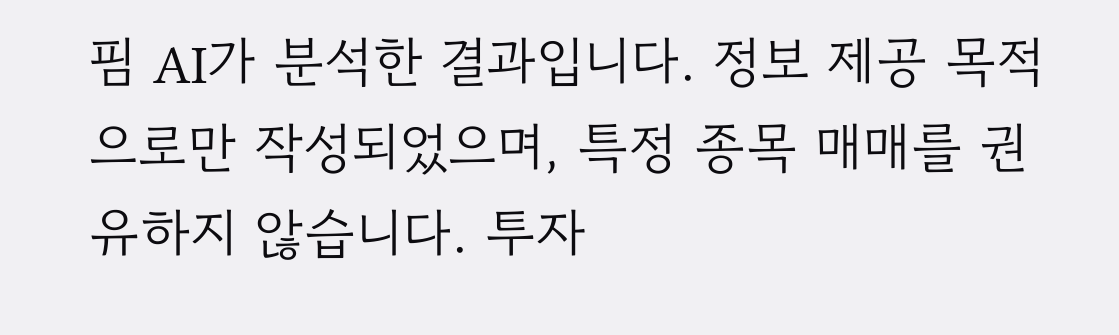핌 AI가 분석한 결과입니다. 정보 제공 목적으로만 작성되었으며, 특정 종목 매매를 권유하지 않습니다. 투자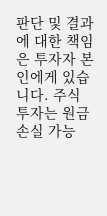판단 및 결과에 대한 책임은 투자자 본인에게 있습니다. 주식 투자는 원금 손실 가능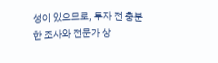성이 있으므로, 투자 전 충분한 조사와 전문가 상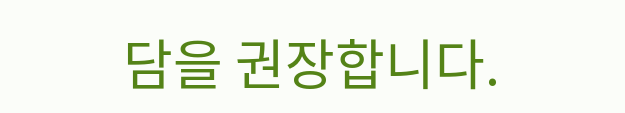담을 권장합니다.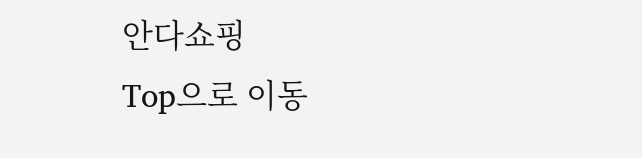안다쇼핑
Top으로 이동